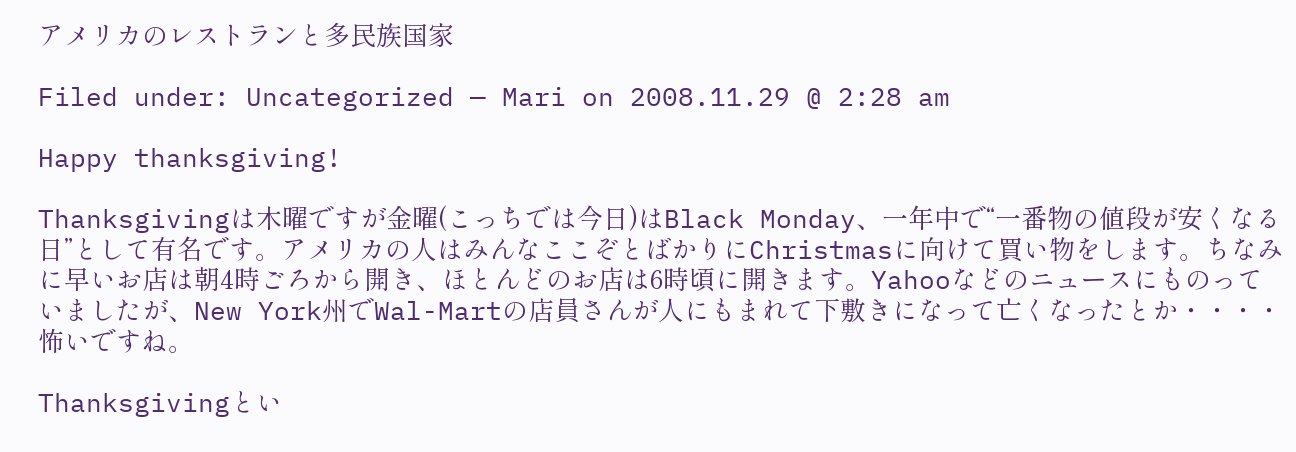アメリカのレストランと多民族国家

Filed under: Uncategorized — Mari on 2008.11.29 @ 2:28 am

Happy thanksgiving!

Thanksgivingは木曜ですが金曜(こっちでは今日)はBlack Monday、一年中で“一番物の値段が安くなる日”として有名です。アメリカの人はみんなここぞとばかりにChristmasに向けて買い物をします。ちなみに早いお店は朝4時ごろから開き、ほとんどのお店は6時頃に開きます。Yahooなどのニュースにものっていましたが、New York州でWal-Martの店員さんが人にもまれて下敷きになって亡くなったとか・・・・怖いですね。

Thanksgivingとい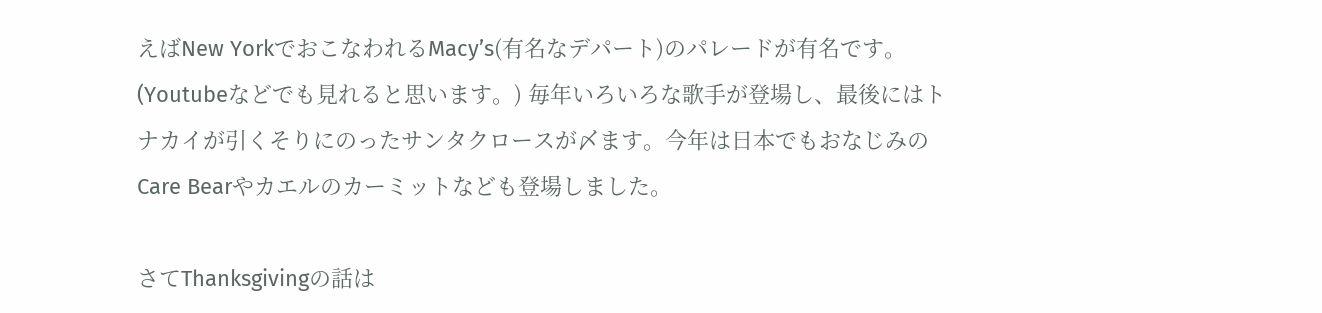えばNew YorkでおこなわれるMacy’s(有名なデパート)のパレードが有名です。(Youtubeなどでも見れると思います。) 毎年いろいろな歌手が登場し、最後にはトナカイが引くそりにのったサンタクロースが〆ます。今年は日本でもおなじみのCare Bearやカエルのカーミットなども登場しました。

さてThanksgivingの話は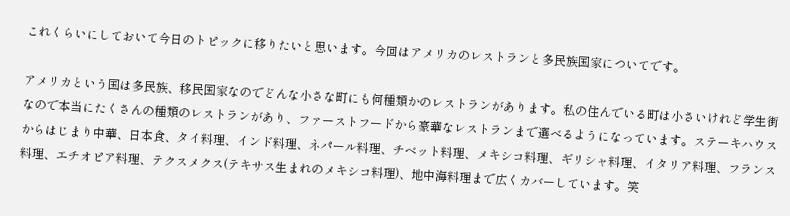これくらいにしておいて今日のトピックに移りたいと思います。今回はアメリカのレストランと多民族国家についてです。

アメリカという国は多民族、移民国家なのでどんな小さな町にも何種類かのレストランがあります。私の住んでいる町は小さいけれど学生街なので本当にたくさんの種類のレストランがあり、ファーストフードから豪華なレストランまで選べるようになっています。ステーキハウスからはじまり中華、日本食、タイ料理、インド料理、ネパール料理、チベット料理、メキシコ料理、ギリシャ料理、イタリア料理、フランス料理、エチオピア料理、テクスメクス(テキサス生まれのメキシコ料理)、地中海料理まで広くカバーしています。笑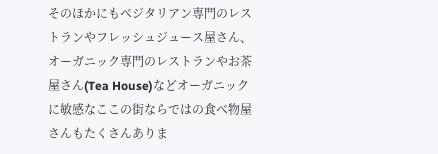そのほかにもベジタリアン専門のレストランやフレッシュジュース屋さん、オーガニック専門のレストランやお茶屋さん(Tea House)などオーガニックに敏感なここの街ならではの食べ物屋さんもたくさんありま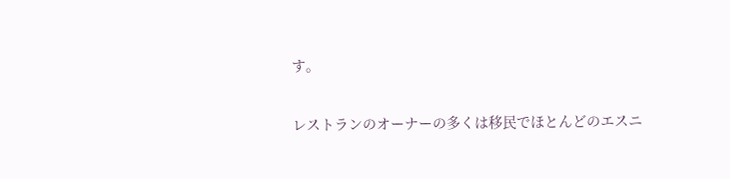す。

レストランのオーナーの多くは移民でほとんどのエスニ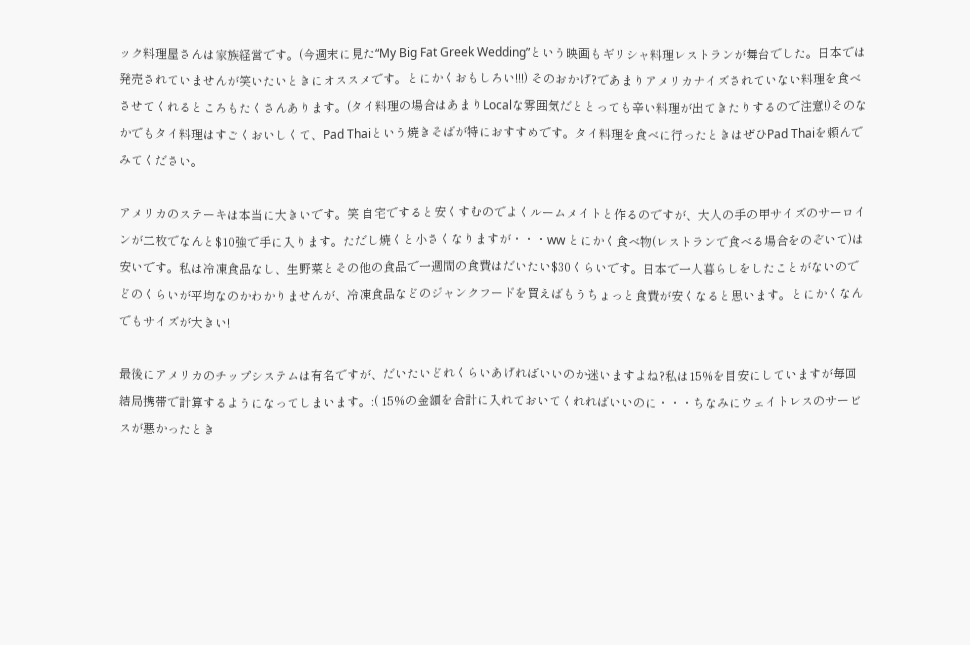ック料理屋さんは家族経営です。(今週末に見た“My Big Fat Greek Wedding”という映画もギリシャ料理レストランが舞台でした。日本では発売されていませんが笑いたいときにオススメです。とにかくおもしろい!!!) そのおかげ?であまりアメリカナイズされていない料理を食べさせてくれるところもたくさんあります。(タイ料理の場合はあまりLocalな雰囲気だととっても辛い料理が出てきたりするので注意!)そのなかでもタイ料理はすごくおいしくて、Pad Thaiという焼きそばが特におすすめです。タイ料理を食べに行ったときはぜひPad Thaiを頼んでみてください。

アメリカのステーキは本当に大きいです。笑 自宅ですると安くすむのでよくルームメイトと作るのですが、大人の手の甲サイズのサーロインが二枚でなんと$10強で手に入ります。ただし焼くと小さくなりますが・・・ww とにかく食べ物(レストランで食べる場合をのぞいて)は安いです。私は冷凍食品なし、生野菜とその他の食品で一週間の食費はだいたい$30くらいです。日本で一人暮らしをしたことがないのでどのくらいが平均なのかわかりませんが、冷凍食品などのジャンクフードを買えばもうちょっと食費が安くなると思います。とにかくなんでもサイズが大きい!

最後にアメリカのチップシステムは有名ですが、だいたいどれくらいあげればいいのか迷いますよね?私は15%を目安にしていますが毎回結局携帯で計算するようになってしまいます。:( 15%の金額を合計に入れておいてくれればいいのに・・・ちなみにウェイトレスのサービスが悪かったとき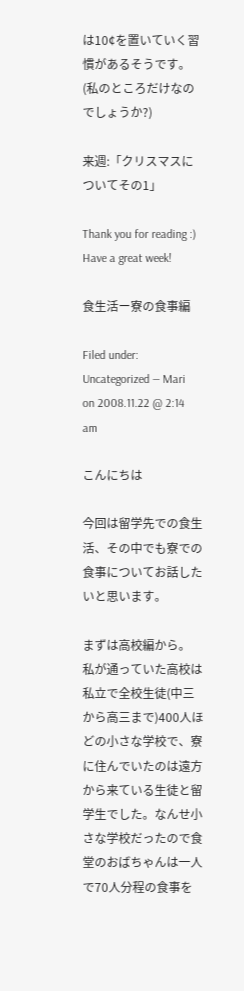は10¢を置いていく習慣があるそうです。(私のところだけなのでしょうか?)

来週:「クリスマスについてその1」

Thank you for reading :)  Have a great week!

食生活ー寮の食事編

Filed under: Uncategorized — Mari on 2008.11.22 @ 2:14 am

こんにちは

今回は留学先での食生活、その中でも寮での食事についてお話したいと思います。

まずは高校編から。
私が通っていた高校は私立で全校生徒(中三から高三まで)400人ほどの小さな学校で、寮に住んでいたのは遠方から来ている生徒と留学生でした。なんせ小さな学校だったので食堂のおばちゃんは一人で70人分程の食事を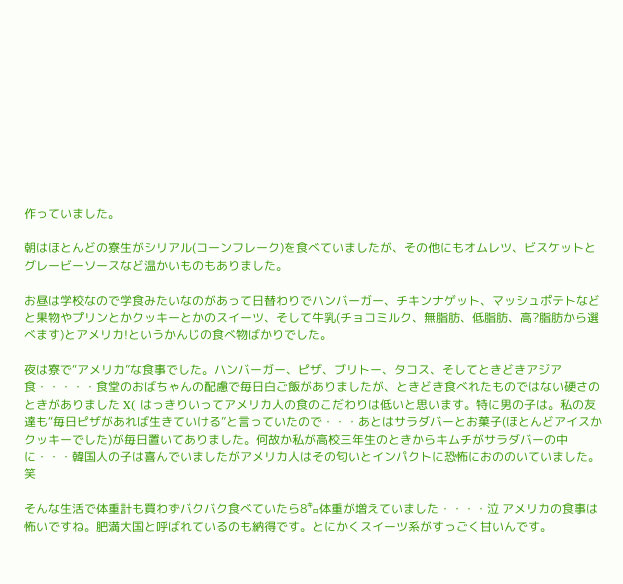作っていました。

朝はほとんどの寮生がシリアル(コーンフレーク)を食べていましたが、その他にもオムレツ、ビスケットとグレービーソースなど温かいものもありました。

お昼は学校なので学食みたいなのがあって日替わりでハンバーガー、チキンナゲット、マッシュポテトなどと果物やプリンとかクッキーとかのスイーツ、そして牛乳(チョコミルク、無脂肪、低脂肪、高?脂肪から選べます)とアメリカ!というかんじの食べ物ばかりでした。

夜は寮で“アメリカ”な食事でした。ハンバーガー、ピザ、ブリトー、タコス、そしてときどきアジア食・・・・・食堂のおばちゃんの配慮で毎日白ご飯がありましたが、ときどき食べれたものではない硬さのときがありました X( はっきりいってアメリカ人の食のこだわりは低いと思います。特に男の子は。私の友達も“毎日ピザがあれば生きていける”と言っていたので・・・あとはサラダバーとお菓子(ほとんどアイスかクッキーでした)が毎日置いてありました。何故か私が高校三年生のときからキムチがサラダバーの中に・・・韓国人の子は喜んでいましたがアメリカ人はその匂いとインパクトに恐怖におののいていました。笑

そんな生活で体重計も買わずバクバク食べていたら8㌔体重が増えていました・・・・泣 アメリカの食事は怖いですね。肥満大国と呼ばれているのも納得です。とにかくスイーツ系がすっごく甘いんです。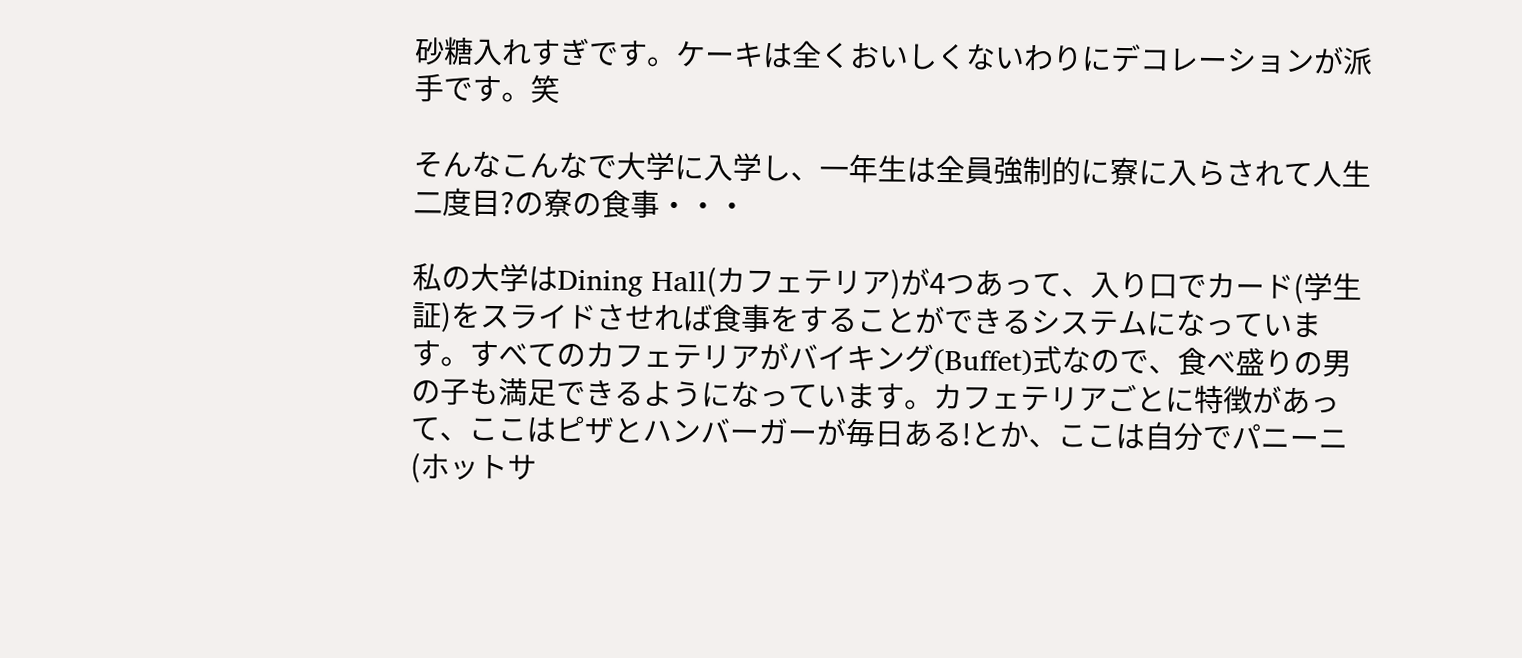砂糖入れすぎです。ケーキは全くおいしくないわりにデコレーションが派手です。笑

そんなこんなで大学に入学し、一年生は全員強制的に寮に入らされて人生二度目?の寮の食事・・・

私の大学はDining Hall(カフェテリア)が4つあって、入り口でカード(学生証)をスライドさせれば食事をすることができるシステムになっています。すべてのカフェテリアがバイキング(Buffet)式なので、食べ盛りの男の子も満足できるようになっています。カフェテリアごとに特徴があって、ここはピザとハンバーガーが毎日ある!とか、ここは自分でパニーニ(ホットサ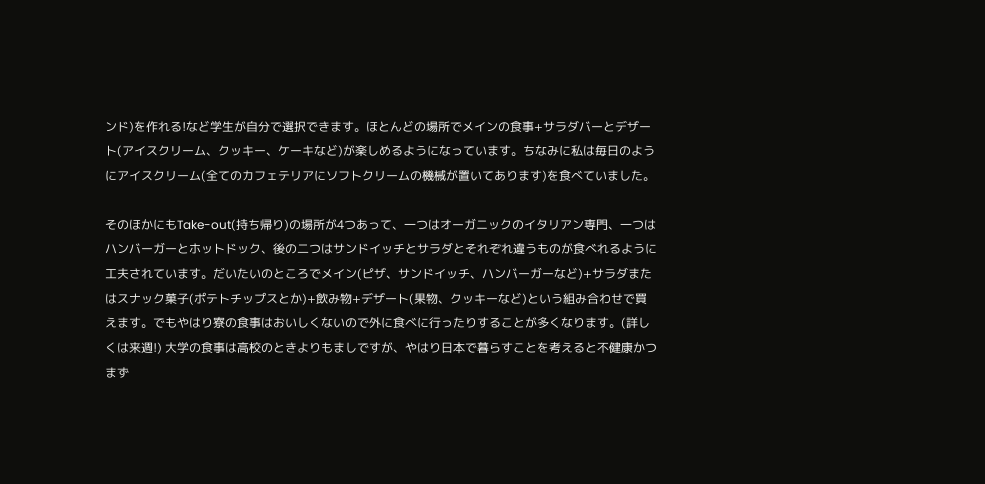ンド)を作れる!など学生が自分で選択できます。ほとんどの場所でメインの食事+サラダバーとデザート(アイスクリーム、クッキー、ケーキなど)が楽しめるようになっています。ちなみに私は毎日のようにアイスクリーム(全てのカフェテリアにソフトクリームの機械が置いてあります)を食べていました。

そのほかにもTake-out(持ち帰り)の場所が4つあって、一つはオーガニックのイタリアン専門、一つはハンバーガーとホットドック、後の二つはサンドイッチとサラダとそれぞれ違うものが食べれるように工夫されています。だいたいのところでメイン(ピザ、サンドイッチ、ハンバーガーなど)+サラダまたはスナック菓子(ポテトチップスとか)+飲み物+デザート(果物、クッキーなど)という組み合わせで買えます。でもやはり寮の食事はおいしくないので外に食べに行ったりすることが多くなります。(詳しくは来週!) 大学の食事は高校のときよりもましですが、やはり日本で暮らすことを考えると不健康かつまず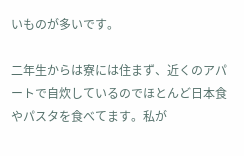いものが多いです。

二年生からは寮には住まず、近くのアパートで自炊しているのでほとんど日本食やパスタを食べてます。私が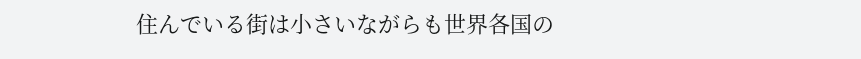住んでいる街は小さいながらも世界各国の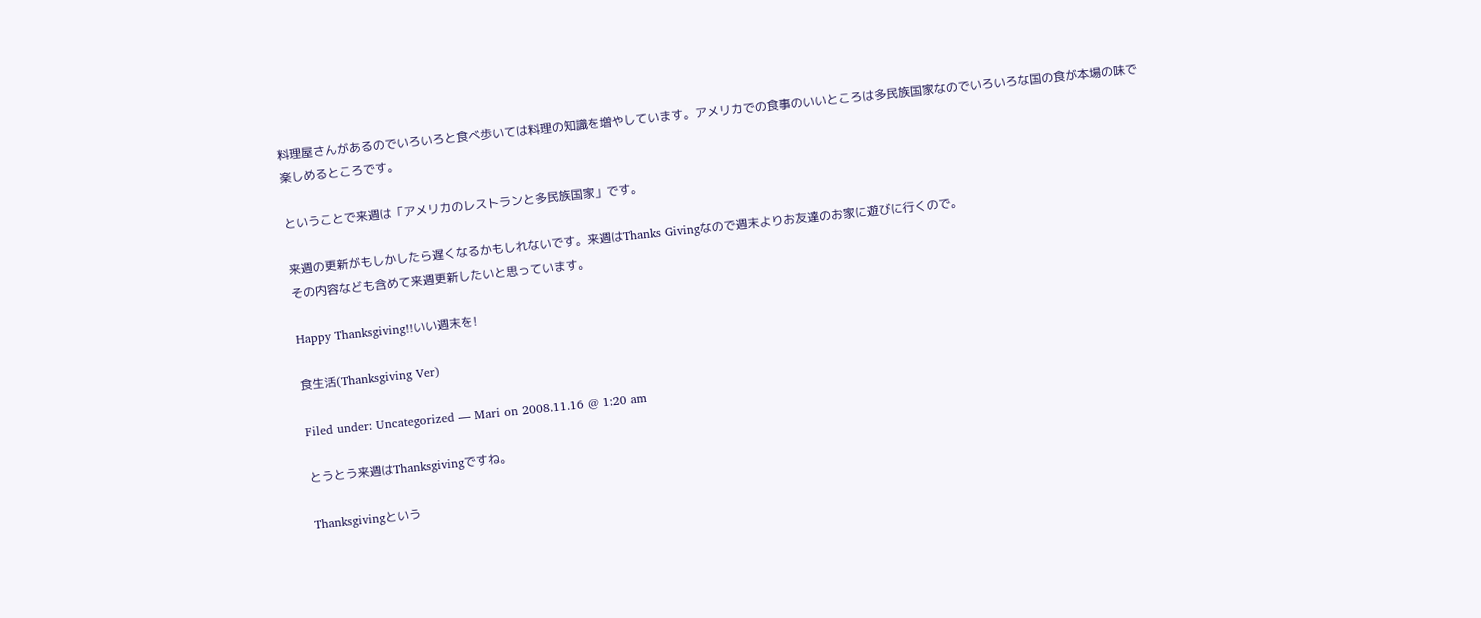料理屋さんがあるのでいろいろと食べ歩いては料理の知識を増やしています。アメリカでの食事のいいところは多民族国家なのでいろいろな国の食が本場の味で楽しめるところです。

ということで来週は「アメリカのレストランと多民族国家」です。

来週の更新がもしかしたら遅くなるかもしれないです。来週はThanks Givingなので週末よりお友達のお家に遊びに行くので。
その内容なども含めて来週更新したいと思っています。

Happy Thanksgiving!!いい週末を!

食生活(Thanksgiving Ver)

Filed under: Uncategorized — Mari on 2008.11.16 @ 1:20 am

とうとう来週はThanksgivingですね。

Thanksgivingという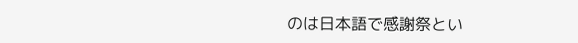のは日本語で感謝祭とい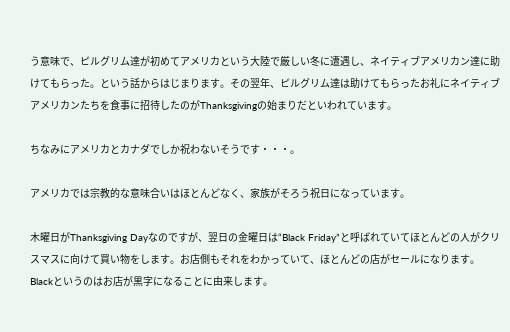う意味で、ピルグリム達が初めてアメリカという大陸で厳しい冬に遭遇し、ネイティブアメリカン達に助けてもらった。という話からはじまります。その翌年、ピルグリム達は助けてもらったお礼にネイティブアメリカンたちを食事に招待したのがThanksgivingの始まりだといわれています。

ちなみにアメリカとカナダでしか祝わないそうです・・・。

アメリカでは宗教的な意味合いはほとんどなく、家族がそろう祝日になっています。

木曜日がThanksgiving Dayなのですが、翌日の金曜日は“Black Friday”と呼ばれていてほとんどの人がクリスマスに向けて買い物をします。お店側もそれをわかっていて、ほとんどの店がセールになります。Blackというのはお店が黒字になることに由来します。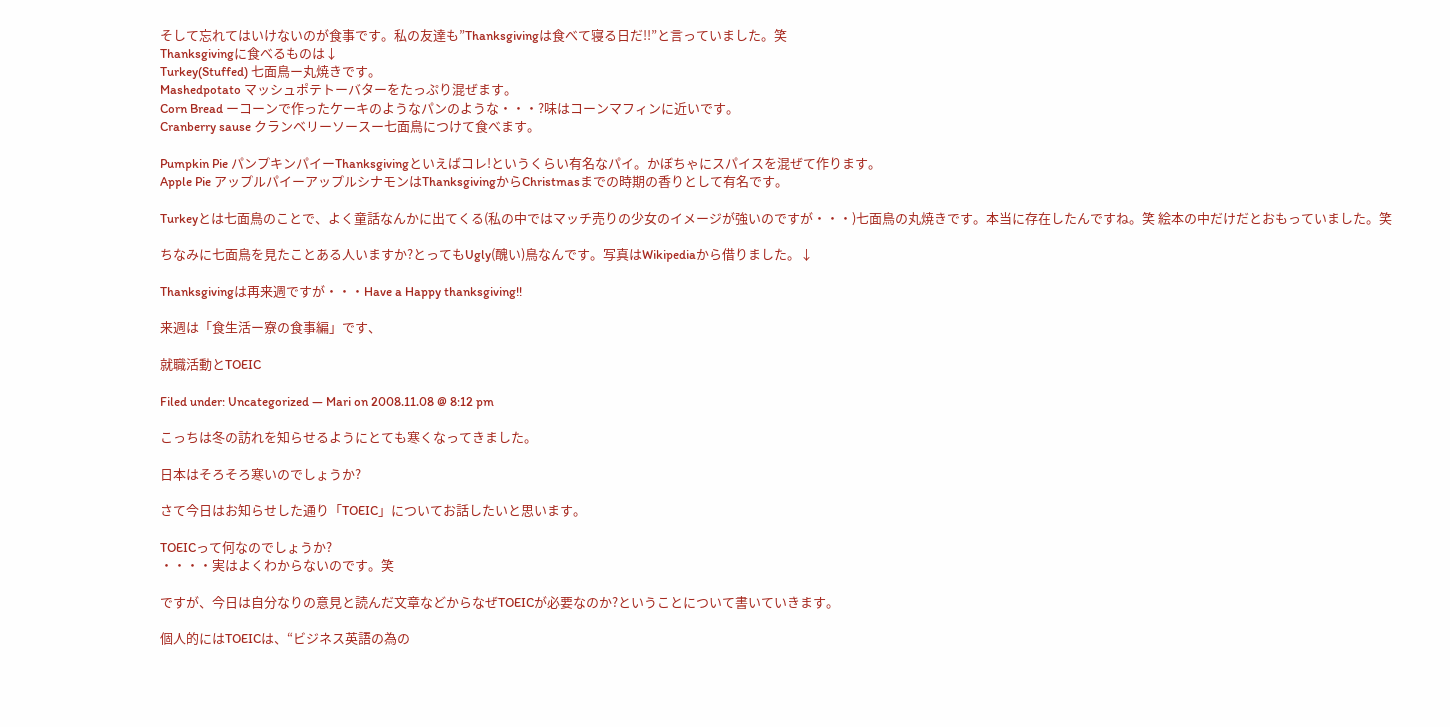そして忘れてはいけないのが食事です。私の友達も”Thanksgivingは食べて寝る日だ!!”と言っていました。笑
Thanksgivingに食べるものは↓
Turkey(Stuffed) 七面鳥ー丸焼きです。
Mashedpotato マッシュポテトーバターをたっぷり混ぜます。
Corn Bread ーコーンで作ったケーキのようなパンのような・・・?味はコーンマフィンに近いです。
Cranberry sause クランベリーソースー七面鳥につけて食べます。

Pumpkin Pie パンプキンパイーThanksgivingといえばコレ!というくらい有名なパイ。かぼちゃにスパイスを混ぜて作ります。
Apple Pie アップルパイーアップルシナモンはThanksgivingからChristmasまでの時期の香りとして有名です。

Turkeyとは七面鳥のことで、よく童話なんかに出てくる(私の中ではマッチ売りの少女のイメージが強いのですが・・・)七面鳥の丸焼きです。本当に存在したんですね。笑 絵本の中だけだとおもっていました。笑

ちなみに七面鳥を見たことある人いますか?とってもUgly(醜い)鳥なんです。写真はWikipediaから借りました。↓

Thanksgivingは再来週ですが・・・Have a Happy thanksgiving!!

来週は「食生活ー寮の食事編」です、

就職活動とTOEIC

Filed under: Uncategorized — Mari on 2008.11.08 @ 8:12 pm

こっちは冬の訪れを知らせるようにとても寒くなってきました。

日本はそろそろ寒いのでしょうか?

さて今日はお知らせした通り「TOEIC」についてお話したいと思います。

TOEICって何なのでしょうか?
・・・・実はよくわからないのです。笑

ですが、今日は自分なりの意見と読んだ文章などからなぜTOEICが必要なのか?ということについて書いていきます。

個人的にはTOEICは、“ビジネス英語の為の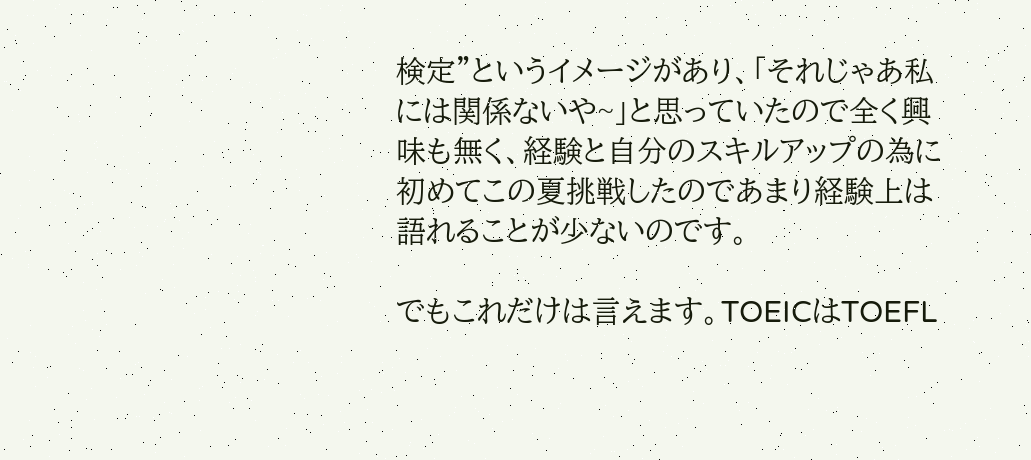検定”というイメージがあり、「それじゃあ私には関係ないや~」と思っていたので全く興味も無く、経験と自分のスキルアップの為に初めてこの夏挑戦したのであまり経験上は語れることが少ないのです。

でもこれだけは言えます。TOEICはTOEFL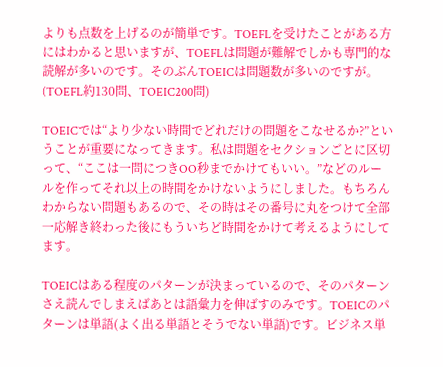よりも点数を上げるのが簡単です。TOEFLを受けたことがある方にはわかると思いますが、TOEFLは問題が難解でしかも専門的な読解が多いのです。そのぶんTOEICは問題数が多いのですが。(TOEFL約130問、TOEIC200問)

TOEICでは“より少ない時間でどれだけの問題をこなせるか?”ということが重要になってきます。私は問題をセクションごとに区切って、“ここは一問につきOO秒までかけてもいい。”などのルールを作ってそれ以上の時間をかけないようにしました。もちろんわからない問題もあるので、その時はその番号に丸をつけて全部一応解き終わった後にもういちど時間をかけて考えるようにしてます。

TOEICはある程度のパターンが決まっているので、そのパターンさえ読んでしまえばあとは語彙力を伸ばすのみです。TOEICのパターンは単語(よく出る単語とそうでない単語)です。ビジネス単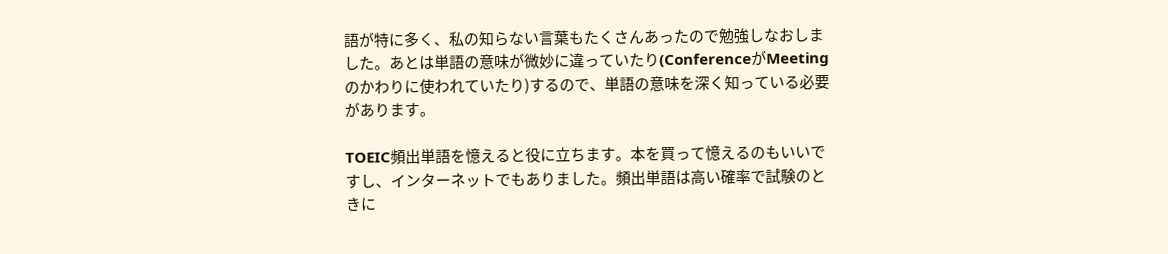語が特に多く、私の知らない言葉もたくさんあったので勉強しなおしました。あとは単語の意味が微妙に違っていたり(ConferenceがMeetingのかわりに使われていたり)するので、単語の意味を深く知っている必要があります。

TOEIC頻出単語を憶えると役に立ちます。本を買って憶えるのもいいですし、インターネットでもありました。頻出単語は高い確率で試験のときに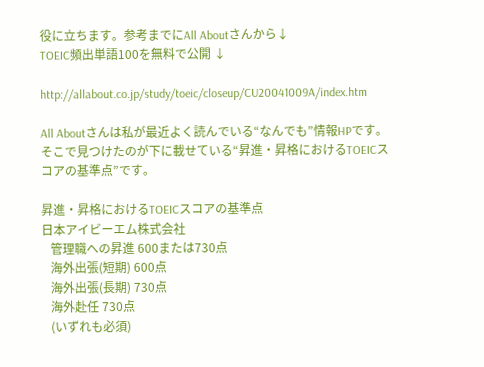役に立ちます。参考までにAll Aboutさんから↓
TOEIC頻出単語100を無料で公開 ↓

http://allabout.co.jp/study/toeic/closeup/CU20041009A/index.htm

All Aboutさんは私が最近よく読んでいる“なんでも”情報HPです。そこで見つけたのが下に載せている“昇進・昇格におけるTOEICスコアの基準点”です。

昇進・昇格におけるTOEICスコアの基準点
日本アイビーエム株式会社
   管理職への昇進 600または730点
   海外出張(短期) 600点
   海外出張(長期) 730点
   海外赴任 730点
   (いずれも必須)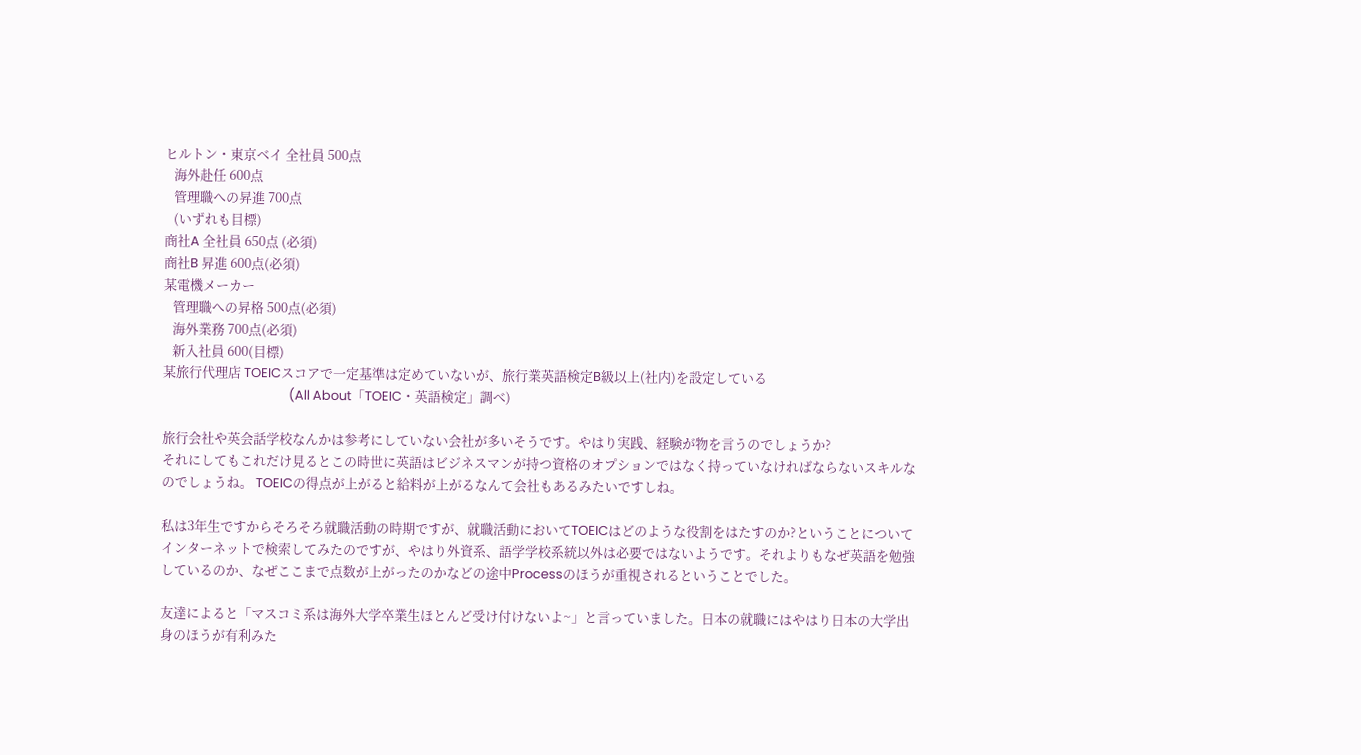ヒルトン・東京ベイ 全社員 500点
   海外赴任 600点
   管理職への昇進 700点
   (いずれも目標)
商社A 全社員 650点 (必須)
商社B 昇進 600点(必須)
某電機メーカー
   管理職への昇格 500点(必須)
   海外業務 700点(必須)
   新入社員 600(目標)
某旅行代理店 TOEICスコアで一定基準は定めていないが、旅行業英語検定B級以上(社内)を設定している
                                          (All About「TOEIC・英語検定」調べ)

旅行会社や英会話学校なんかは参考にしていない会社が多いそうです。やはり実践、経験が物を言うのでしょうか?
それにしてもこれだけ見るとこの時世に英語はビジネスマンが持つ資格のオプションではなく持っていなければならないスキルなのでしょうね。 TOEICの得点が上がると給料が上がるなんて会社もあるみたいですしね。

私は3年生ですからそろそろ就職活動の時期ですが、就職活動においてTOEICはどのような役割をはたすのか?ということについてインターネットで検索してみたのですが、やはり外資系、語学学校系統以外は必要ではないようです。それよりもなぜ英語を勉強しているのか、なぜここまで点数が上がったのかなどの途中Processのほうが重視されるということでした。

友達によると「マスコミ系は海外大学卒業生ほとんど受け付けないよ~」と言っていました。日本の就職にはやはり日本の大学出身のほうが有利みた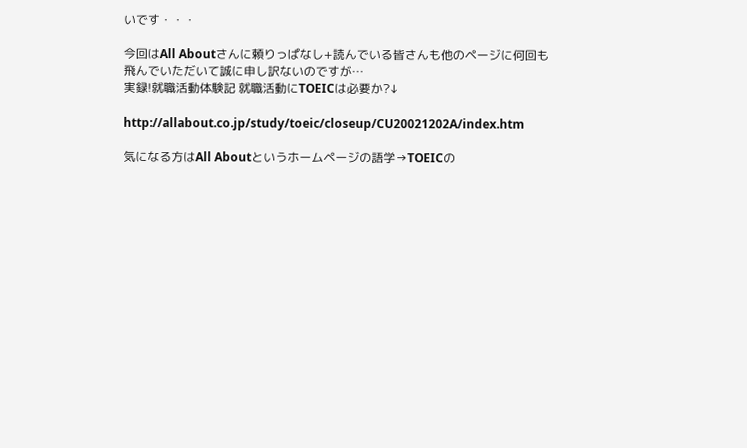いです・・・

今回はAll Aboutさんに頼りっぱなし+読んでいる皆さんも他のページに何回も飛んでいただいて誠に申し訳ないのですが…
実録!就職活動体験記 就職活動にTOEICは必要か?↓

http://allabout.co.jp/study/toeic/closeup/CU20021202A/index.htm

気になる方はAll Aboutというホームページの語学→TOEICの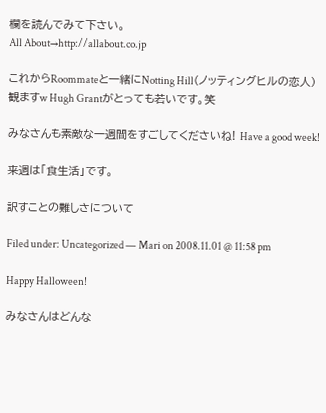欄を読んでみて下さい。
All About→http://allabout.co.jp

これからRoommateと一緒にNotting Hill(ノッティングヒルの恋人)観ますw Hugh Grantがとっても若いです。笑

みなさんも素敵な一週間をすごしてくださいね! Have a good week!

来週は「食生活」です。

訳すことの難しさについて

Filed under: Uncategorized — Mari on 2008.11.01 @ 11:58 pm

Happy Halloween!

みなさんはどんな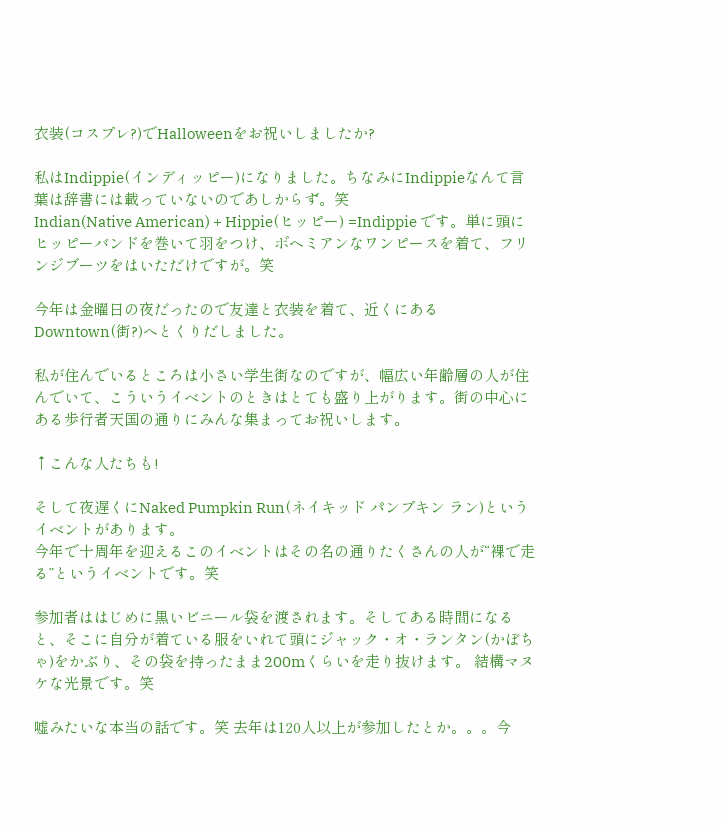衣装(コスプレ?)でHalloweenをお祝いしましたか?

私はIndippie(インディッピー)になりました。ちなみにIndippieなんて言葉は辞書には載っていないのであしからず。笑
Indian(Native American) + Hippie(ヒッピー) =Indippie です。単に頭にヒッピーバンドを巻いて羽をつけ、ボヘミアンなワンピースを着て、フリンジブーツをはいただけですが。笑

今年は金曜日の夜だったので友達と衣装を着て、近くにあるDowntown(街?)へとくりだしました。

私が住んでいるところは小さい学生街なのですが、幅広い年齢層の人が住んでいて、こういうイベントのときはとても盛り上がります。街の中心にある歩行者天国の通りにみんな集まってお祝いします。

↑こんな人たちも!

そして夜遅くにNaked Pumpkin Run(ネイキッド パンプキン ラン)というイベントがあります。
今年で十周年を迎えるこのイベントはその名の通りたくさんの人が“裸で走る”というイベントです。笑

参加者ははじめに黒いビニール袋を渡されます。そしてある時間になると、そこに自分が着ている服をいれて頭にジャック・オ・ランタン(かぼちゃ)をかぶり、その袋を持ったまま200mくらいを走り抜けます。 結構マヌケな光景です。笑

嘘みたいな本当の話です。笑 去年は120人以上が参加したとか。。。今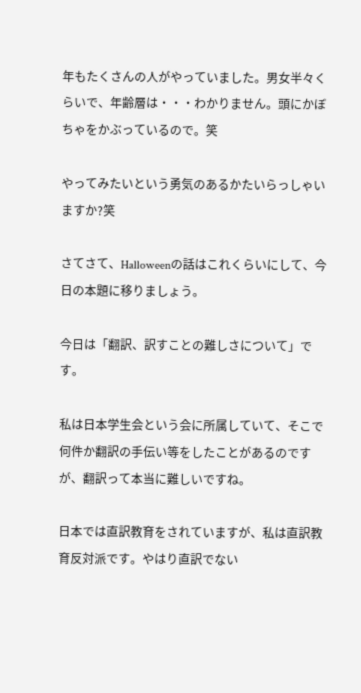年もたくさんの人がやっていました。男女半々くらいで、年齢層は・・・わかりません。頭にかぼちゃをかぶっているので。笑

やってみたいという勇気のあるかたいらっしゃいますか?笑

さてさて、Halloweenの話はこれくらいにして、今日の本題に移りましょう。

今日は「翻訳、訳すことの難しさについて」です。

私は日本学生会という会に所属していて、そこで何件か翻訳の手伝い等をしたことがあるのですが、翻訳って本当に難しいですね。

日本では直訳教育をされていますが、私は直訳教育反対派です。やはり直訳でない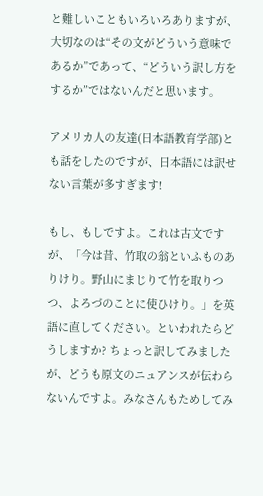と難しいこともいろいろありますが、大切なのは“その文がどういう意味であるか”であって、“どういう訳し方をするか”ではないんだと思います。

アメリカ人の友達(日本語教育学部)とも話をしたのですが、日本語には訳せない言葉が多すぎます!

もし、もしですよ。これは古文ですが、「今は昔、竹取の翁といふものありけり。野山にまじりて竹を取りつつ、よろづのことに使ひけり。」を英語に直してください。といわれたらどうしますか? ちょっと訳してみましたが、どうも原文のニュアンスが伝わらないんですよ。みなさんもためしてみ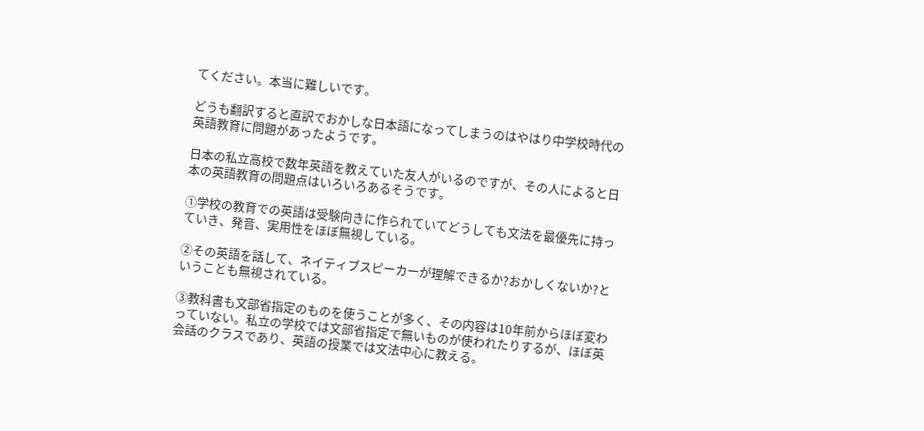てください。本当に難しいです。

どうも翻訳すると直訳でおかしな日本語になってしまうのはやはり中学校時代の英語教育に問題があったようです。

日本の私立高校で数年英語を教えていた友人がいるのですが、その人によると日本の英語教育の問題点はいろいろあるそうです。

①学校の教育での英語は受験向きに作られていてどうしても文法を最優先に持っていき、発音、実用性をほぼ無視している。

②その英語を話して、ネイティブスピーカーが理解できるか?おかしくないか?ということも無視されている。

③教科書も文部省指定のものを使うことが多く、その内容は10年前からほぼ変わっていない。私立の学校では文部省指定で無いものが使われたりするが、ほぼ英会話のクラスであり、英語の授業では文法中心に教える。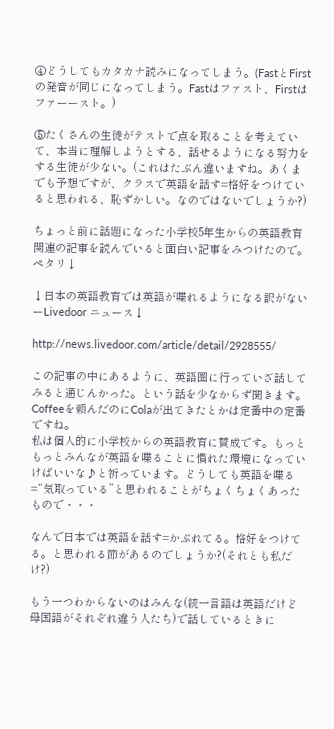④どうしてもカタカナ読みになってしまう。(FastとFirstの発音が同じになってしまう。Fastはファスト、Firstはファーースト。)

⑤たくさんの生徒がテストで点を取ることを考えていて、本当に理解しようとする、話せるようになる努力をする生徒が少ない。(これはたぶん違いますね。あくまでも予想ですが、クラスで英語を話す=格好をつけていると思われる、恥ずかしい。なのではないでしょうか?)

ちょっと前に話題になった小学校5年生からの英語教育関連の記事を読んでいると面白い記事をみつけたので。ペタリ↓

↓日本の英語教育では英語が喋れるようになる訳がないーLivedoor ニュース↓

http://news.livedoor.com/article/detail/2928555/

この記事の中にあるように、英語圏に行っていざ話してみると通じんかった。という話を少なからず聞きます。
Coffeeを頼んだのにColaが出てきたとかは定番中の定番ですね。
私は個人的に小学校からの英語教育に賛成です。もっともっとみんなが英語を喋ることに慣れた環境になっていけばいいな♪と祈っています。どうしても英語を喋る=“気取っている”と思われることがちょくちょくあったもので・・・

なんで日本では英語を話す=かぶれてる。格好をつけてる。と思われる節があるのでしょうか?(それとも私だけ?)

もう一つわからないのはみんな(統一言語は英語だけど母国語がそれぞれ違う人たち)で話しているときに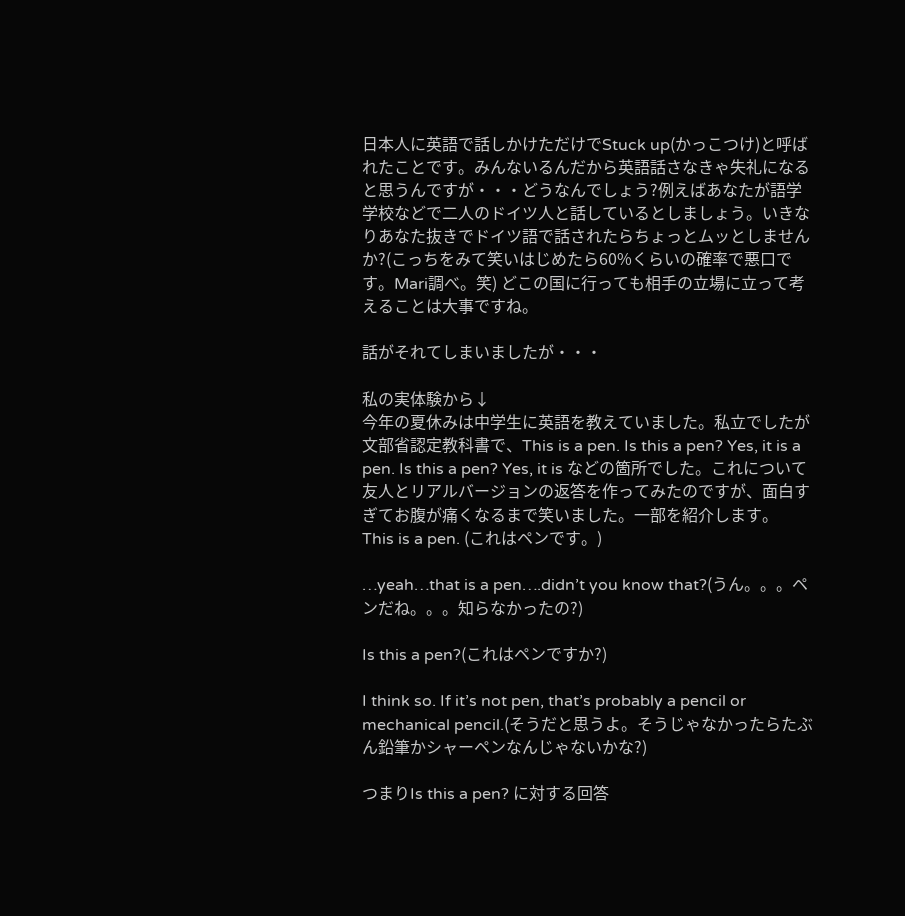日本人に英語で話しかけただけでStuck up(かっこつけ)と呼ばれたことです。みんないるんだから英語話さなきゃ失礼になると思うんですが・・・どうなんでしょう?例えばあなたが語学学校などで二人のドイツ人と話しているとしましょう。いきなりあなた抜きでドイツ語で話されたらちょっとムッとしませんか?(こっちをみて笑いはじめたら60%くらいの確率で悪口です。Mari調べ。笑) どこの国に行っても相手の立場に立って考えることは大事ですね。

話がそれてしまいましたが・・・

私の実体験から↓
今年の夏休みは中学生に英語を教えていました。私立でしたが文部省認定教科書で、This is a pen. Is this a pen? Yes, it is a pen. Is this a pen? Yes, it is などの箇所でした。これについて友人とリアルバージョンの返答を作ってみたのですが、面白すぎてお腹が痛くなるまで笑いました。一部を紹介します。
This is a pen. (これはペンです。)

…yeah…that is a pen….didn’t you know that?(うん。。。ペンだね。。。知らなかったの?)

Is this a pen?(これはペンですか?)

I think so. If it’s not pen, that’s probably a pencil or mechanical pencil.(そうだと思うよ。そうじゃなかったらたぶん鉛筆かシャーペンなんじゃないかな?)

つまりIs this a pen? に対する回答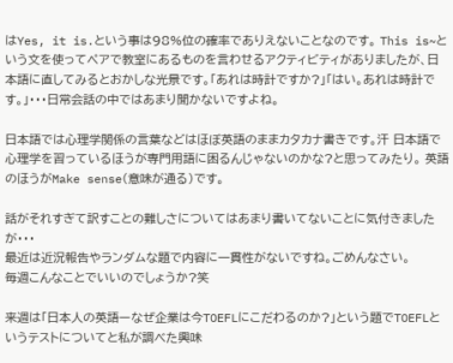はYes, it is.という事は98%位の確率でありえないことなのです。 This is~という文を使ってペアで教室にあるものを言わせるアクティビティがありましたが、日本語に直してみるとおかしな光景です。「あれは時計ですか?」「はい。あれは時計です。」・・・日常会話の中ではあまり聞かないですよね。

日本語では心理学関係の言葉などはほぼ英語のままカタカナ書きです。汗 日本語で心理学を習っているほうが専門用語に困るんじゃないのかな?と思ってみたり。 英語のほうがMake sense(意味が通る)です。

話がそれすぎて訳すことの難しさについてはあまり書いてないことに気付きましたが・・・
最近は近況報告やランダムな題で内容に一貫性がないですね。ごめんなさい。
毎週こんなことでいいのでしょうか?笑

来週は「日本人の英語ーなぜ企業は今TOEFLにこだわるのか?」という題でTOEFLというテストについてと私が調べた興味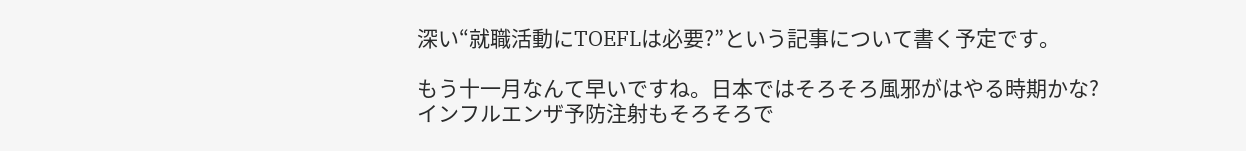深い“就職活動にTOEFLは必要?”という記事について書く予定です。

もう十一月なんて早いですね。日本ではそろそろ風邪がはやる時期かな?
インフルエンザ予防注射もそろそろで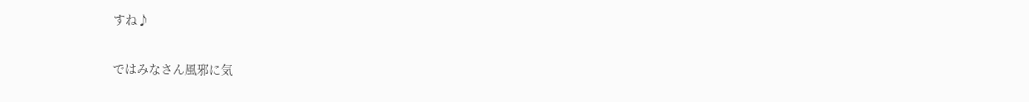すね♪

ではみなさん風邪に気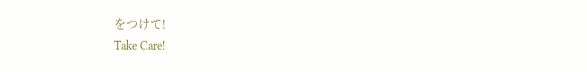をつけて!
Take Care!